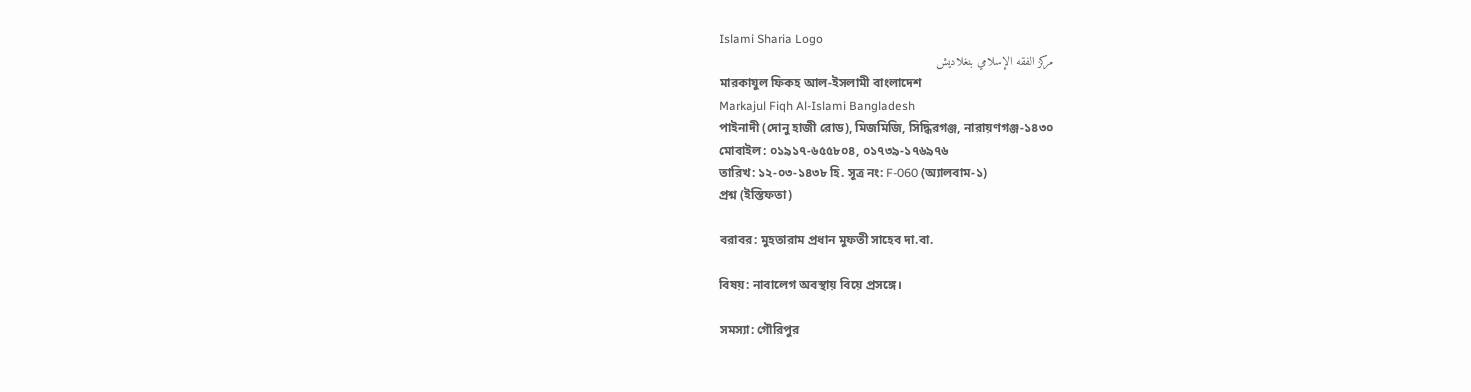Islami Sharia Logo
مركز الفقه الإسلامي بنغلاديش
মারকাযুল ফিকহ আল-ইসলামী বাংলাদেশ
Markajul Fiqh Al-Islami Bangladesh
পাইনাদী (দোনু হাজী রোড), মিজমিজি, সিদ্ধিরগঞ্জ, নারায়ণগঞ্জ-১৪৩০
মোবাইল: ০১৯১৭-৬৫৫৮০৪, ০১৭৩৯-১৭৬৯৭৬
তারিখ: ১২-০৩-১৪৩৮ হি. সূত্র নং: F-060 (অ্যালবাম-১)
প্রশ্ন (ইস্তিফতা)

বরাবর: মুহতারাম প্রধান মুফতী সাহেব দা.বা.

বিষয়: নাবালেগ অবস্থায় বিয়ে প্রসঙ্গে।

সমস্যা: গৌরিপুর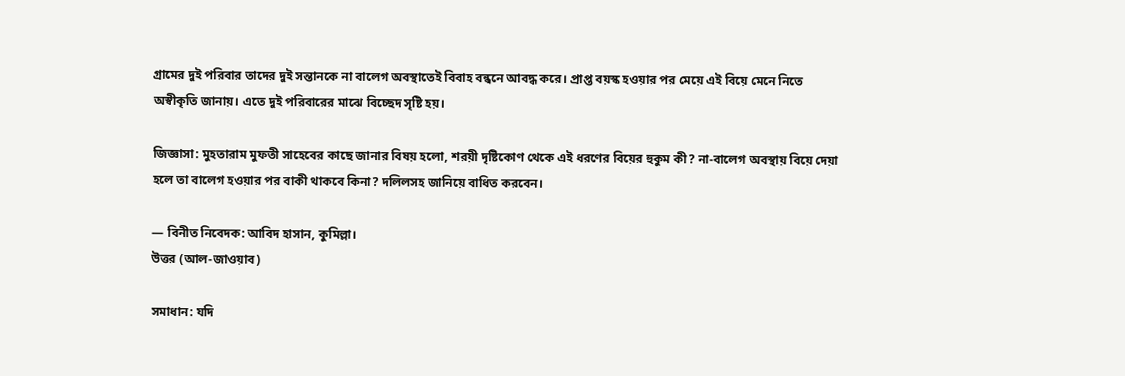গ্রামের দুই পরিবার তাদের দুই সন্তানকে না বালেগ অবস্থাতেই বিবাহ বন্ধনে আবদ্ধ করে। প্রাপ্ত বয়স্ক হওয়ার পর মেয়ে এই বিয়ে মেনে নিতে অস্বীকৃতি জানায়। এতে দুই পরিবারের মাঝে বিচ্ছেদ সৃষ্টি হয়।

জিজ্ঞাসা: মুহতারাম মুফতী সাহেবের কাছে জানার বিষয় হলো, শরয়ী দৃষ্টিকোণ থেকে এই ধরণের বিয়ের হুকুম কী? না-বালেগ অবস্থায় বিয়ে দেয়া হলে তা বালেগ হওয়ার পর বাকী থাকবে কিনা? দলিলসহ জানিয়ে বাধিত করবেন।

— বিনীত নিবেদক: আবিদ হাসান, কুমিল্লা।
উত্তর (আল-জাওয়াব)

সমাধান: যদি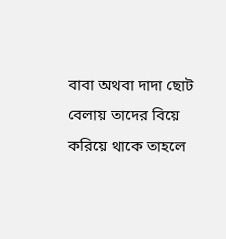বাবা অথবা দাদা ছোট বেলায় তাদের বিয়ে করিয়ে থাকে তাহলে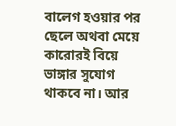বালেগ হওয়ার পর ছেলে অথবা মেয়ে কারোরই বিয়ে ভাঙ্গার সুযোগ থাকবে না। আর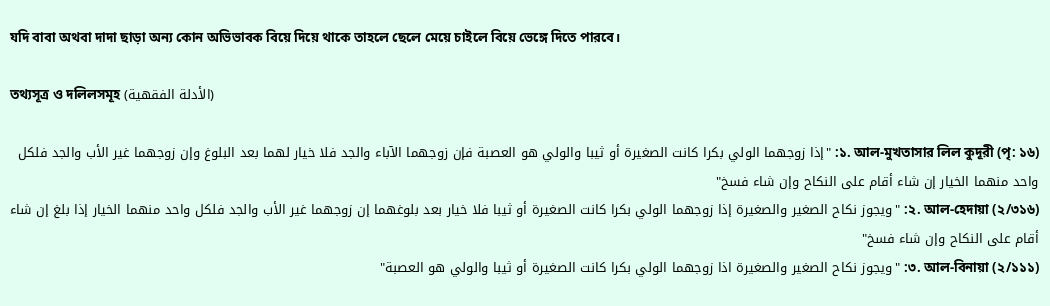যদি বাবা অথবা দাদা ছাড়া অন্য কোন অভিভাবক বিয়ে দিয়ে থাকে তাহলে ছেলে মেয়ে চাইলে বিয়ে ভেঙ্গে দিতে পারবে।

তথ্যসূত্র ও দলিলসমূহ (الأدلة الفقهية)

১. আল-মুখতাসার লিল কুদূরী (পৃ: ১৬): "إذا زوجهما الولي بكرا كانت الصغيرة أو ثيبا والولي هو العصبة فإن زوجهما الآباء والجد فلا خيار لهما بعد البلوغ وإن زوجهما غير الأب والجد فلكل واحد منهما الخيار إن شاء أقام على النكاح وإن شاء فسخ"
২. আল-হেদায়া (২/৩১৬): "ويجوز نكاح الصغير والصغيرة إذا زوجهما الولي بكرا كانت الصغيرة أو ثيبا فلا خيار بعد بلوغهما إن زوجهما غير الأب والجد فلكل واحد منهما الخيار إذا بلغ إن شاء أقام على النكاح وإن شاء فسخ"
৩. আল-বিনায়া (২/১১১): "ويجوز نكاح الصغير والصغيرة اذا زوجهما الولي بكرا كانت الصغيرة أو ثيبا والولي هو العصبة"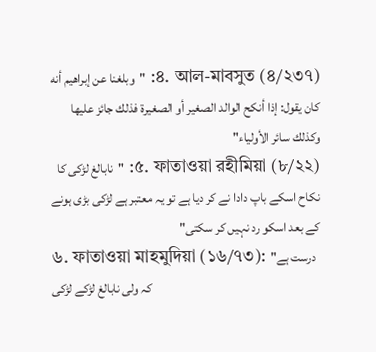৪. আল-মাবসুত (৪/২৩৭): "وبلغنا عن إبراهيم أنه كان يقول: إذا أنكح الوالد الصغير أو الصغيرة فذلك جائز عليها وكذلك سائر الأولياء"
৫. ফাতাওয়া রহীমিয়া (৮/২২): "نابالغ لڑکی کا نکاح اسکے باپ دادا نے کر دیا ہے تو یہ معتبر ہے لڑکی بڑی ہونے کے بعد اسکو رد نہیں کر سکتی"
৬. ফাতাওয়া মাহমুদিয়া (১৬/৭৩): "درست ہے کہ ولی نابالغ لڑکے لڑکی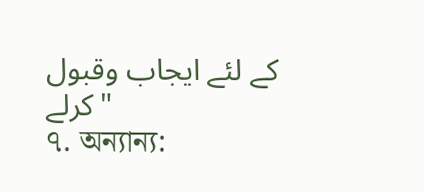کے لئے ایجاب وقبول کرلے"
৭. অন্যান্য: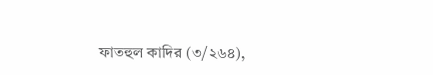ফাতহুল কাদির (৩/২৬৪),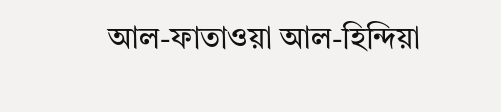আল-ফাতাওয়া আল-হিন্দিয়া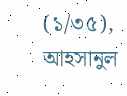(১/৩৫), আহসানুল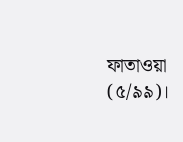ফাতাওয়া (৫/৯৯)।